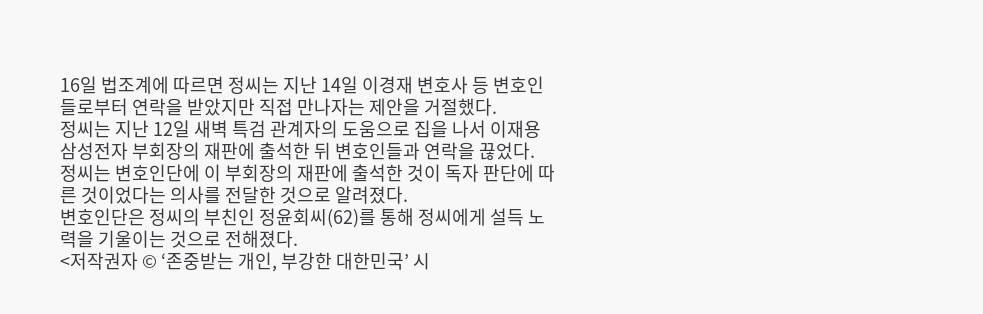16일 법조계에 따르면 정씨는 지난 14일 이경재 변호사 등 변호인들로부터 연락을 받았지만 직접 만나자는 제안을 거절했다.
정씨는 지난 12일 새벽 특검 관계자의 도움으로 집을 나서 이재용 삼성전자 부회장의 재판에 출석한 뒤 변호인들과 연락을 끊었다.
정씨는 변호인단에 이 부회장의 재판에 출석한 것이 독자 판단에 따른 것이었다는 의사를 전달한 것으로 알려졌다.
변호인단은 정씨의 부친인 정윤회씨(62)를 통해 정씨에게 설득 노력을 기울이는 것으로 전해졌다.
<저작권자 © ‘존중받는 개인, 부강한 대한민국’ 시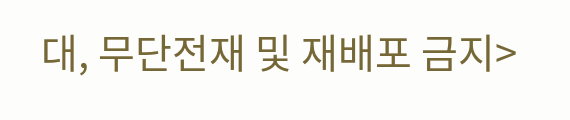대, 무단전재 및 재배포 금지>